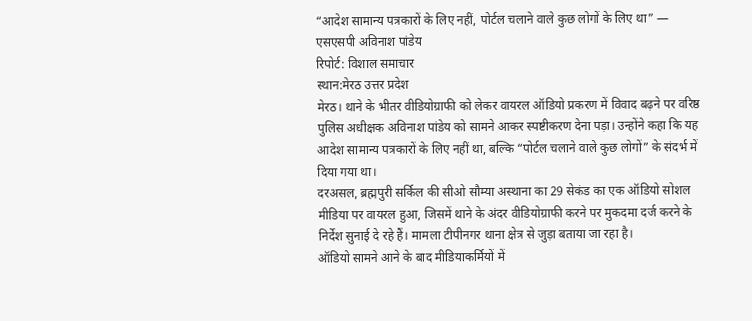“आदेश सामान्य पत्रकारों के लिए नहीं, पोर्टल चलाने वाले कुछ लोगों के लिए था” — एसएसपी अविनाश पांडेय
रिपोर्ट: विशाल समाचार
स्थान:मेरठ उत्तर प्रदेश
मेरठ। थाने के भीतर वीडियोग्राफी को लेकर वायरल ऑडियो प्रकरण में विवाद बढ़ने पर वरिष्ठ पुलिस अधीक्षक अविनाश पांडेय को सामने आकर स्पष्टीकरण देना पड़ा। उन्होंने कहा कि यह आदेश सामान्य पत्रकारों के लिए नहीं था, बल्कि “पोर्टल चलाने वाले कुछ लोगों” के संदर्भ में दिया गया था।
दरअसल, ब्रह्मपुरी सर्किल की सीओ सौम्या अस्थाना का 29 सेकंड का एक ऑडियो सोशल मीडिया पर वायरल हुआ, जिसमें थाने के अंदर वीडियोग्राफी करने पर मुकदमा दर्ज करने के निर्देश सुनाई दे रहे हैं। मामला टीपीनगर थाना क्षेत्र से जुड़ा बताया जा रहा है।
ऑडियो सामने आने के बाद मीडियाकर्मियों में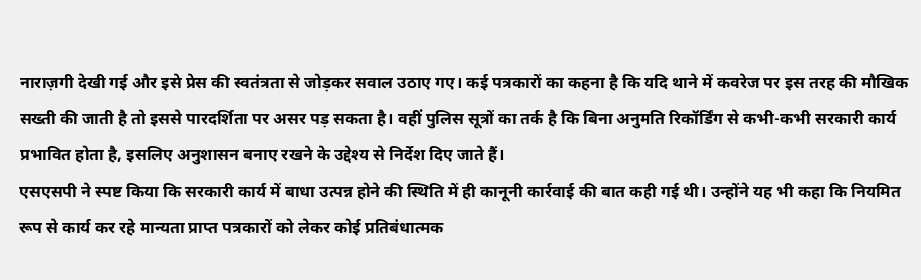नाराज़गी देखी गई और इसे प्रेस की स्वतंत्रता से जोड़कर सवाल उठाए गए। कई पत्रकारों का कहना है कि यदि थाने में कवरेज पर इस तरह की मौखिक सख्ती की जाती है तो इससे पारदर्शिता पर असर पड़ सकता है। वहीं पुलिस सूत्रों का तर्क है कि बिना अनुमति रिकॉर्डिंग से कभी-कभी सरकारी कार्य प्रभावित होता है, इसलिए अनुशासन बनाए रखने के उद्देश्य से निर्देश दिए जाते हैं।
एसएसपी ने स्पष्ट किया कि सरकारी कार्य में बाधा उत्पन्न होने की स्थिति में ही कानूनी कार्रवाई की बात कही गई थी। उन्होंने यह भी कहा कि नियमित रूप से कार्य कर रहे मान्यता प्राप्त पत्रकारों को लेकर कोई प्रतिबंधात्मक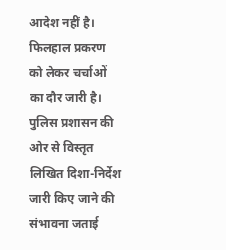आदेश नहीं है।
फिलहाल प्रकरण को लेकर चर्चाओं का दौर जारी है। पुलिस प्रशासन की ओर से विस्तृत लिखित दिशा-निर्देश जारी किए जाने की संभावना जताई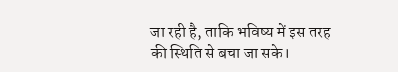जा रही है, ताकि भविष्य में इस तरह की स्थिति से बचा जा सके।